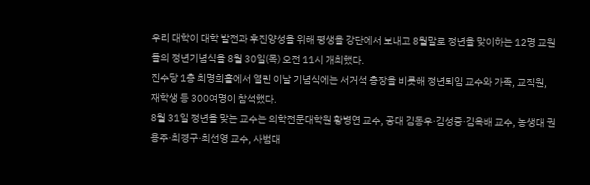우리 대학이 대학 발전과 후진양성을 위해 평생을 강단에서 보내고 8월말로 정년을 맞이하는 12명 교원들의 정년기념식을 8월 30일(목) 오전 11시 개최했다.
진수당 1층 최명희홀에서 열린 이날 기념식에는 서거석 총장을 비롯해 정년퇴임 교수와 가족, 교직원, 재학생 등 300여명이 참석했다.
8월 31일 정년을 맞는 교수는 의학전문대학원 황병연 교수, 공대 김동우·김성중·김옥배 교수, 농생대 권용주·최경구·최선영 교수, 사범대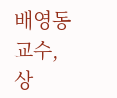배영동 교수, 상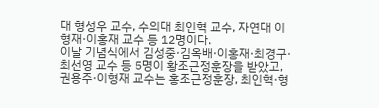대 형성우 교수, 수의대 최인혁 교수, 자연대 이형재·이홍재 교수 등 12명이다.
이날 기념식에서 김성중·김옥배·이홍재·최경구·최선영 교수 등 5명이 황조근정훈장을 받았고, 권용주·이형재 교수는 홍조근정훈장, 최인혁·형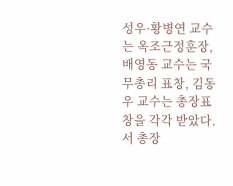성우·황병연 교수는 옥조근정훈장, 배영동 교수는 국무총리 표창, 김동우 교수는 총장표창을 각각 받았다.
서 총장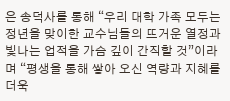은 송덕사를 통해 “우리 대학 가족 모두는 정년을 맞이한 교수님들의 뜨거운 열정과 빛나는 업적을 가슴 깊이 간직할 것”이라며 “평생을 통해 쌓아 오신 역량과 지혜를 더욱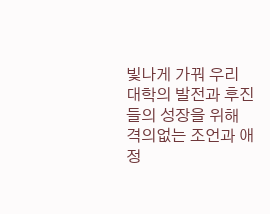빛나게 가꿔 우리 대학의 발전과 후진들의 성장을 위해 격의없는 조언과 애정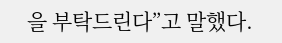을 부탁드린다”고 말했다.